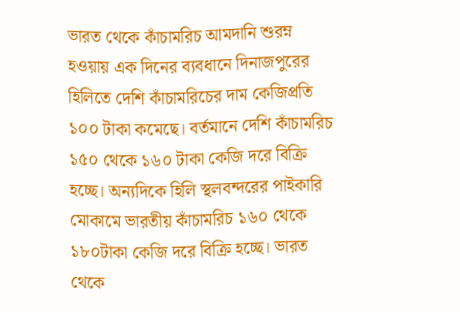ভারত থেকে কাঁচামরিচ আমদানি শুরম্ন হওয়ায় এক দিনের ব্যবধানে দিনাজপুরের হিলিতে দেশি কাঁচামরিচের দাম কেজিপ্রতি ১০০ টাকা কমেছে। বর্তমানে দেশি কাঁচামরিচ ১৫০ থেকে ১৬০ টাকা কেজি দরে বিক্রি হচ্ছে। অন্যদিকে হিলি স্থলবন্দরের পাইকারি মোকামে ভারতীয় কাঁচামরিচ ১৬০ থেকে ১৮০টাকা কেজি দরে বিক্রি হচ্ছে। ভারত থেকে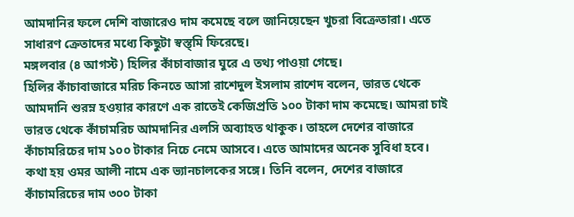আমদানির ফলে দেশি বাজারেও দাম কমেছে বলে জানিয়েছেন খুচরা বিক্রেতারা। এতে সাধারণ ক্রেতাদের মধ্যে কিছুটা স্বস্ত্মি ফিরেছে।
মঙ্গলবার (৪ আগস্ট) হিলির কাঁচাবাজার ঘুরে এ তথ্য পাওয়া গেছে।
হিলির কাঁচাবাজারে মরিচ কিনতে আসা রাশেদুল ইসলাম রাশেদ বলেন, ভারত থেকে আমদানি শুরম্ন হওয়ার কারণে এক রাতেই কেজিপ্রতি ১০০ টাকা দাম কমেছে। আমরা চাই ভারত থেকে কাঁচামরিচ আমদানির এলসি অব্যাহত থাকুক। তাহলে দেশের বাজারে কাঁচামরিচের দাম ১০০ টাকার নিচে নেমে আসবে। এতে আমাদের অনেক সুবিধা হবে।
কথা হয় ওমর আলী নামে এক ভ্যানচালকের সঙ্গে। তিনি বলেন, দেশের বাজারে কাঁচামরিচের দাম ৩০০ টাকা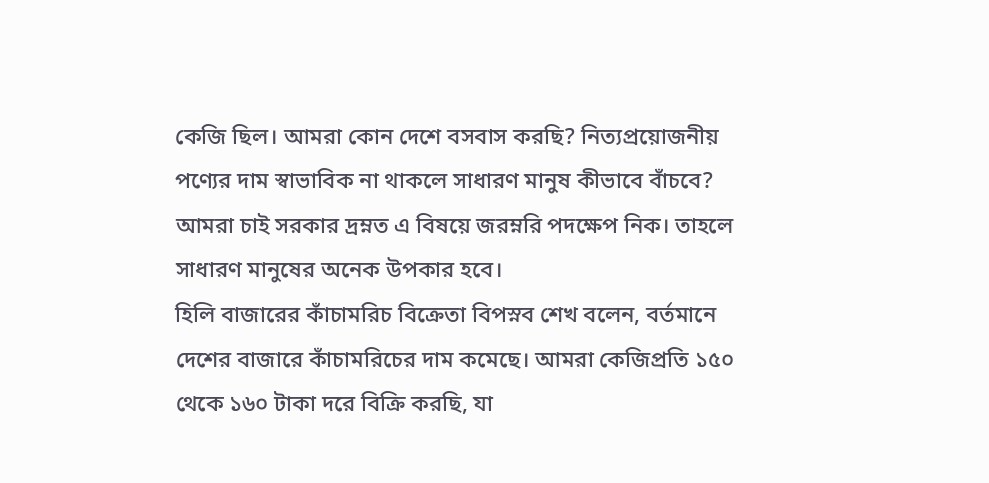কেজি ছিল। আমরা কোন দেশে বসবাস করছি? নিত্যপ্রয়োজনীয় পণ্যের দাম স্বাভাবিক না থাকলে সাধারণ মানুষ কীভাবে বাঁচবে? আমরা চাই সরকার দ্রম্নত এ বিষয়ে জরম্নরি পদক্ষেপ নিক। তাহলে সাধারণ মানুষের অনেক উপকার হবে।
হিলি বাজারের কাঁচামরিচ বিক্রেতা বিপস্নব শেখ বলেন, বর্তমানে দেশের বাজারে কাঁচামরিচের দাম কমেছে। আমরা কেজিপ্রতি ১৫০ থেকে ১৬০ টাকা দরে বিক্রি করছি, যা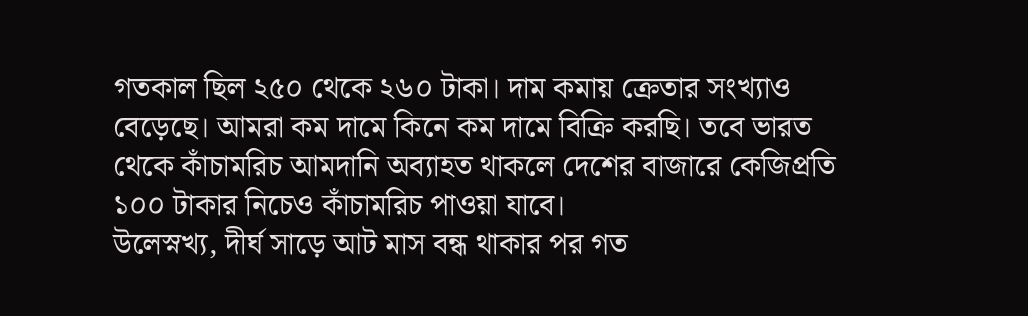গতকাল ছিল ২৫০ থেকে ২৬০ টাকা। দাম কমায় ক্রেতার সংখ্যাও বেড়েছে। আমরা কম দামে কিনে কম দামে বিক্রি করছি। তবে ভারত থেকে কাঁচামরিচ আমদানি অব্যাহত থাকলে দেশের বাজারে কেজিপ্রতি ১০০ টাকার নিচেও কাঁচামরিচ পাওয়া যাবে।
উলেস্নখ্য, দীর্ঘ সাড়ে আট মাস বন্ধ থাকার পর গত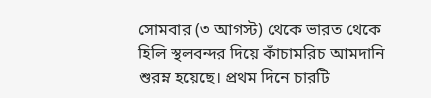সোমবার (৩ আগস্ট) থেকে ভারত থেকে হিলি স্থলবন্দর দিয়ে কাঁচামরিচ আমদানি শুরম্ন হয়েছে। প্রথম দিনে চারটি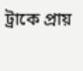ট্রাকে প্রায়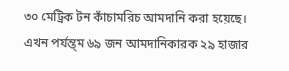৩০ মেট্রিক টন কাঁচামরিচ আমদানি করা হয়েছে। এখন পর্যন্ত্ম ৬৯ জন আমদানিকারক ২৯ হাজার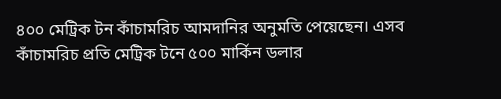৪০০ মেট্রিক টন কাঁচামরিচ আমদানির অনুমতি পেয়েছেন। এসব কাঁচামরিচ প্রতি মেট্রিক টনে ৫০০ মার্কিন ডলার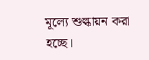মূল্যে শুল্কায়ন করা হচ্ছে।